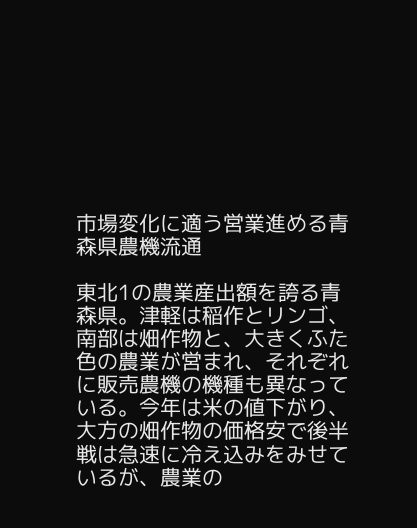市場変化に適う営業進める青森県農機流通

東北1の農業産出額を誇る青森県。津軽は稲作とリンゴ、南部は畑作物と、大きくふた色の農業が営まれ、それぞれに販売農機の機種も異なっている。今年は米の値下がり、大方の畑作物の価格安で後半戦は急速に冷え込みをみせているが、農業の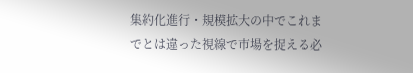集約化進行・規模拡大の中でこれまでとは違った視線で市場を捉える必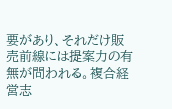要があり、それだけ販売前線には提案力の有無が問われる。複合経営志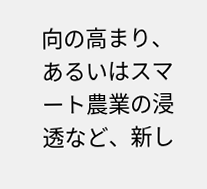向の高まり、あるいはスマート農業の浸透など、新し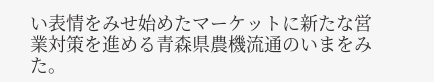い表情をみせ始めたマーケットに新たな営業対策を進める青森県農機流通のいまをみた。